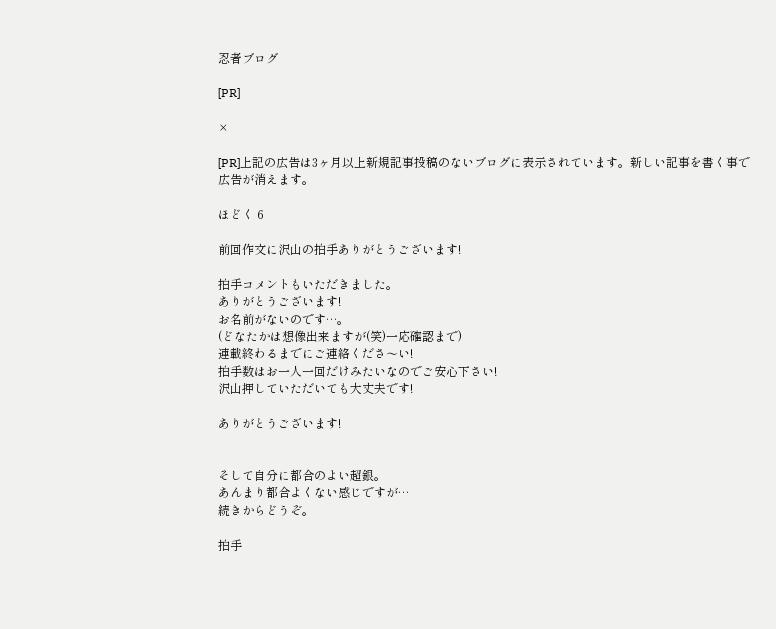忍者ブログ

[PR]

×

[PR]上記の広告は3ヶ月以上新規記事投稿のないブログに表示されています。新しい記事を書く事で広告が消えます。

ほどく 6

前回作文に沢山の拍手ありがとうございます!

拍手コメントもいただきました。
ありがとうございます!
お名前がないのです…。
(どなたかは想像出来ますが(笑)一応確認まで)
連載終わるまでにご連絡くださ〜い!
拍手数はお一人一回だけみたいなのでご安心下さい!
沢山押していただいても大丈夫です!

ありがとうございます!


そして自分に都合のよい超銀。
あんまり都合よくない感じですが…
続きからどうぞ。

拍手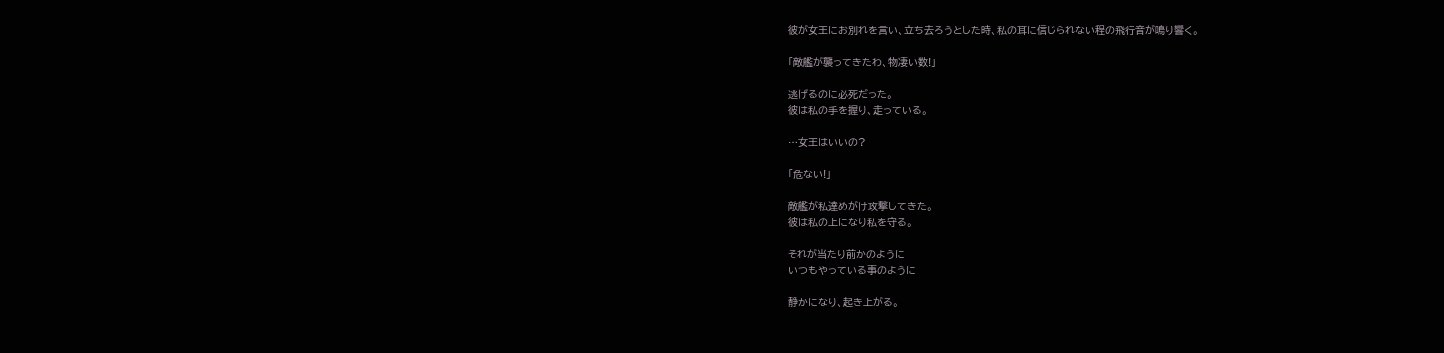彼が女王にお別れを言い、立ち去ろうとした時、私の耳に信じられない程の飛行音が鳴り響く。

「敵艦が襲ってきたわ、物凄い数!」

逃げるのに必死だった。
彼は私の手を握り、走っている。

…女王はいいの?

「危ない!」

敵艦が私達めがけ攻撃してきた。
彼は私の上になり私を守る。

それが当たり前かのように
いつもやっている事のように

静かになり、起き上がる。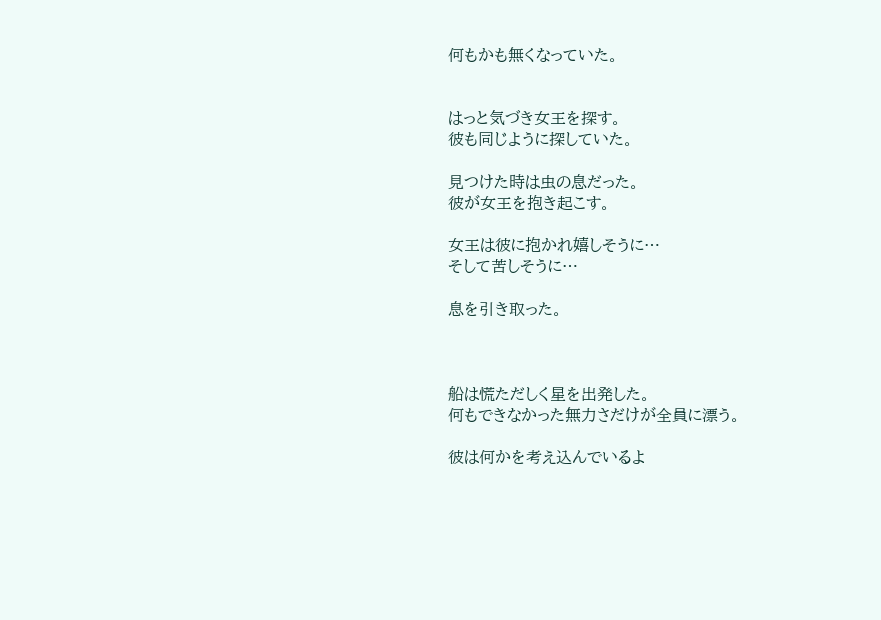何もかも無くなっていた。


はっと気づき女王を探す。
彼も同じように探していた。

見つけた時は虫の息だった。
彼が女王を抱き起こす。

女王は彼に抱かれ嬉しそうに…
そして苦しそうに…

息を引き取った。



船は慌ただしく星を出発した。
何もできなかった無力さだけが全員に漂う。

彼は何かを考え込んでいるよ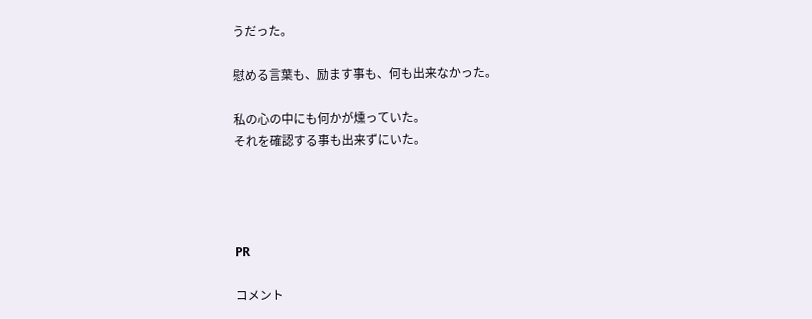うだった。

慰める言葉も、励ます事も、何も出来なかった。

私の心の中にも何かが燻っていた。
それを確認する事も出来ずにいた。




PR

コメント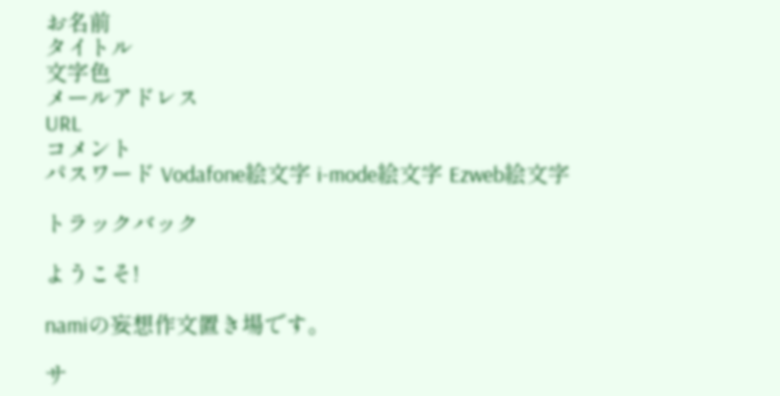お名前
タイトル
文字色
メールアドレス
URL
コメント
パスワード Vodafone絵文字 i-mode絵文字 Ezweb絵文字

トラックバック

ようこそ!

namiの妄想作文置き場です。

サ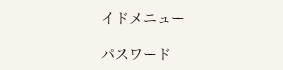イドメニュー

パスワード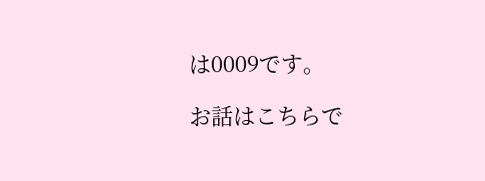は0009です。

お話はこちらで